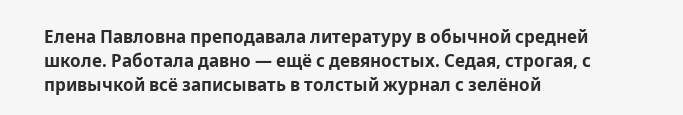Елена Павловна преподавала литературу в обычной средней школе. Работала давно — ещё с девяностых. Седая, строгая, с привычкой всё записывать в толстый журнал с зелёной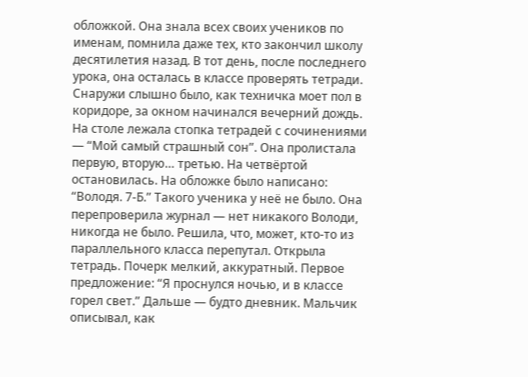обложкой. Она знала всех своих учеников по именам, помнила даже тех, кто закончил школу десятилетия назад. В тот день, после последнего урока, она осталась в классе проверять тетради. Снаружи слышно было, как техничка моет пол в коридоре, за окном начинался вечерний дождь. На столе лежала стопка тетрадей с сочинениями — “Мой самый страшный сон”. Она пролистала первую, вторую… третью. На четвёртой остановилась. На обложке было написано: “Володя. 7-Б.” Такого ученика у неё не было. Она перепроверила журнал — нет никакого Володи, никогда не было. Решила, что, может, кто-то из параллельного класса перепутал. Открыла тетрадь. Почерк мелкий, аккуратный. Первое предложение: “Я проснулся ночью, и в классе горел свет.” Дальше — будто дневник. Мальчик описывал, как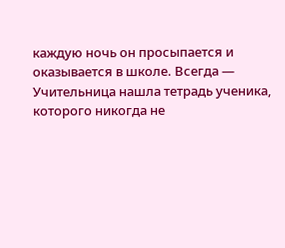каждую ночь он просыпается и оказывается в школе. Всегда —
Учительница нашла тетрадь ученика, которого никогда не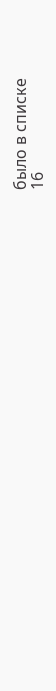было в списке
16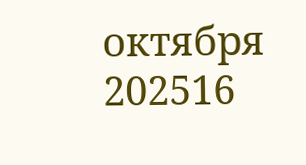октября 202516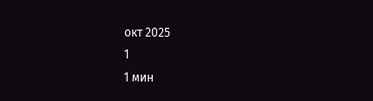окт 2025
1
1 мин